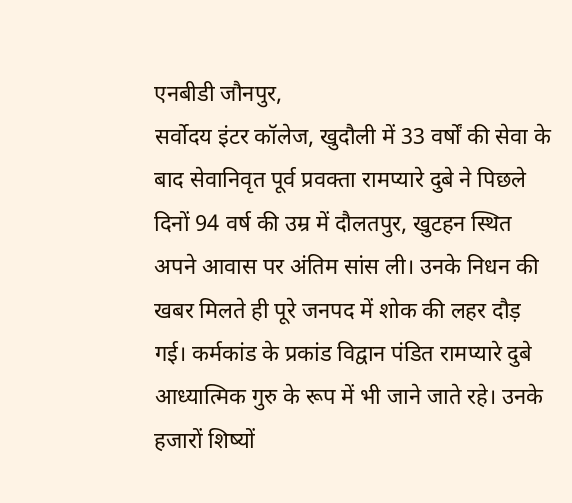एनबीडी जौनपुर,
सर्वोदय इंटर कॉलेज, खुदौली में 33 वर्षों की सेवा के बाद सेवानिवृत पूर्व प्रवक्ता रामप्यारे दुबे ने पिछले दिनों 94 वर्ष की उम्र में दौलतपुर, खुटहन स्थित अपने आवास पर अंतिम सांस ली। उनके निधन की खबर मिलते ही पूरे जनपद में शोक की लहर दौड़ गई। कर्मकांड के प्रकांड विद्वान पंडित रामप्यारे दुबे आध्यात्मिक गुरु के रूप में भी जाने जाते रहे। उनके हजारों शिष्यों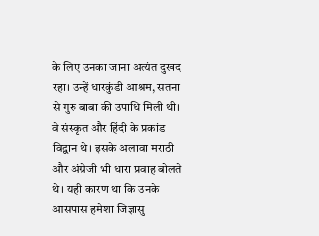के लिए उनका जाना अत्यंत दुखद रहा। उन्हें धारकुंडी आश्रम, सतना से गुरु बाबा की उपाधि मिली थी। वे संस्कृत और हिंदी के प्रकांड विद्वान थे। इसके अलावा मराठी और अंग्रेजी भी धारा प्रवाह बोलते थे। यही कारण था कि उनके आसपास हमेशा जिज्ञासु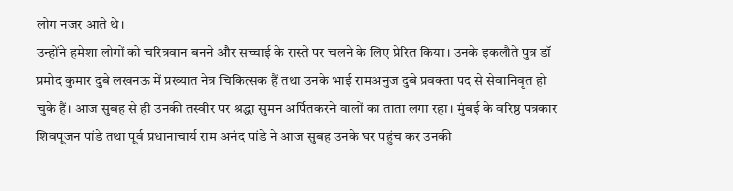लोग नजर आते थे।
उन्होंने हमेशा लोगों को चरित्रवान बनने और सच्चाई के रास्ते पर चलने के लिए प्रेरित किया। उनके इकलौते पुत्र डॉ प्रमोद कुमार दुबे लखनऊ में प्रख्यात नेत्र चिकित्सक हैं तथा उनके भाई रामअनुज दुबे प्रवक्ता पद से सेवानिवृत हो चुके हैं। आज सुबह से ही उनकी तस्वीर पर श्रद्धा सुमन अर्पितकरने वालों का ताता लगा रहा। मुंबई के वरिष्ठ पत्रकार शिवपूजन पांडे तथा पूर्व प्रधानाचार्य राम अनंद पांडे ने आज सुबह उनके घर पहुंच कर उनकी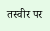तस्वीर पर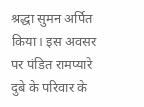श्रद्धा सुमन अर्पित किया। इस अवसर पर पंडित रामप्यारे दुबे के परिवार के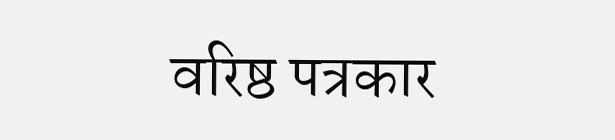वरिष्ठ पत्रकार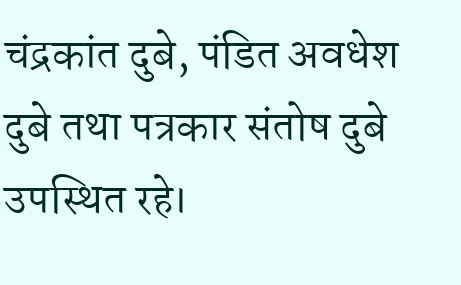चंद्रकांत दुबे, पंडित अवधेश दुबे तथा पत्रकार संतोष दुबे उपस्थित रहे।